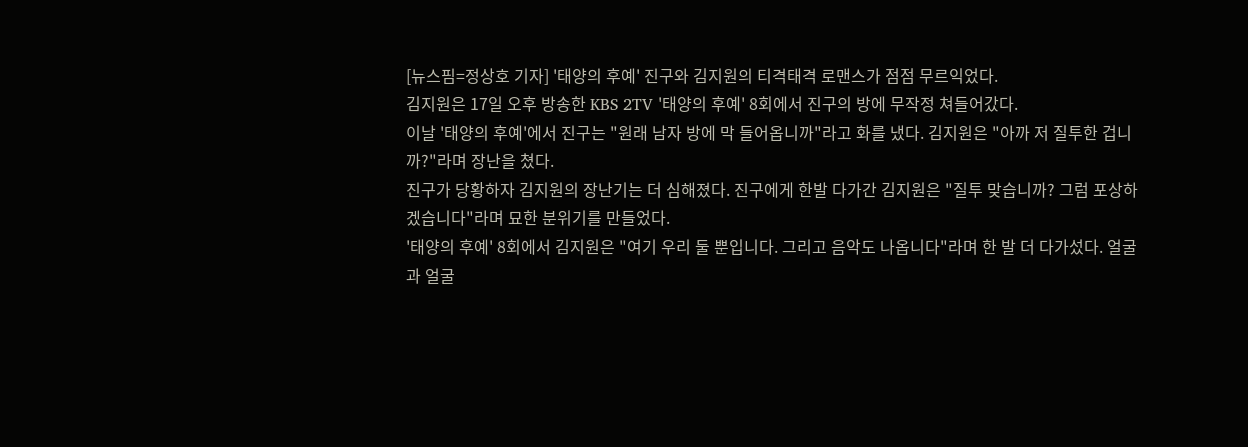[뉴스핌=정상호 기자] '태양의 후예' 진구와 김지원의 티격태격 로맨스가 점점 무르익었다.
김지원은 17일 오후 방송한 KBS 2TV '태양의 후예' 8회에서 진구의 방에 무작정 쳐들어갔다.
이날 '태양의 후예'에서 진구는 "원래 남자 방에 막 들어옵니까"라고 화를 냈다. 김지원은 "아까 저 질투한 겁니까?"라며 장난을 쳤다.
진구가 당황하자 김지원의 장난기는 더 심해졌다. 진구에게 한발 다가간 김지원은 "질투 맞습니까? 그럼 포상하겠습니다"라며 묘한 분위기를 만들었다.
'태양의 후예' 8회에서 김지원은 "여기 우리 둘 뿐입니다. 그리고 음악도 나옵니다"라며 한 발 더 다가섰다. 얼굴과 얼굴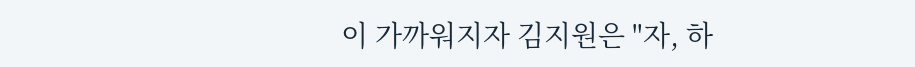이 가까워지자 김지원은 "자, 하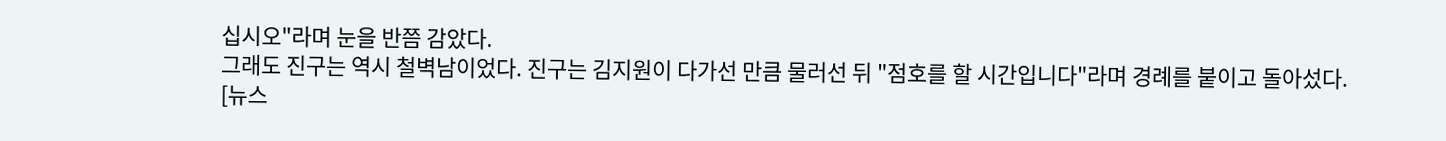십시오"라며 눈을 반쯤 감았다.
그래도 진구는 역시 철벽남이었다. 진구는 김지원이 다가선 만큼 물러선 뒤 "점호를 할 시간입니다"라며 경례를 붙이고 돌아섰다.
[뉴스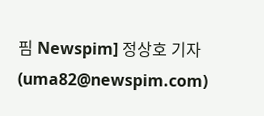핌 Newspim] 정상호 기자 (uma82@newspim.com)